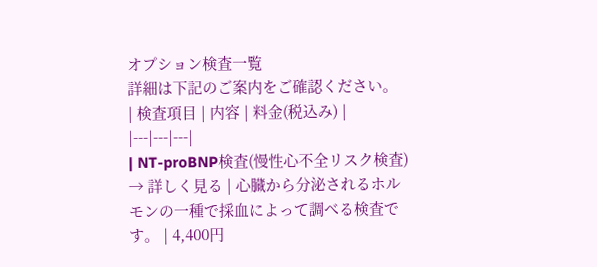オプション検査一覧
詳細は下記のご案内をご確認ください。
| 検査項目 | 内容 | 料金(税込み) |
|---|---|---|
| NT-proBNP検査(慢性心不全リスク検査) → 詳しく見る | 心臓から分泌されるホルモンの一種で採血によって調べる検査です。 | 4,400円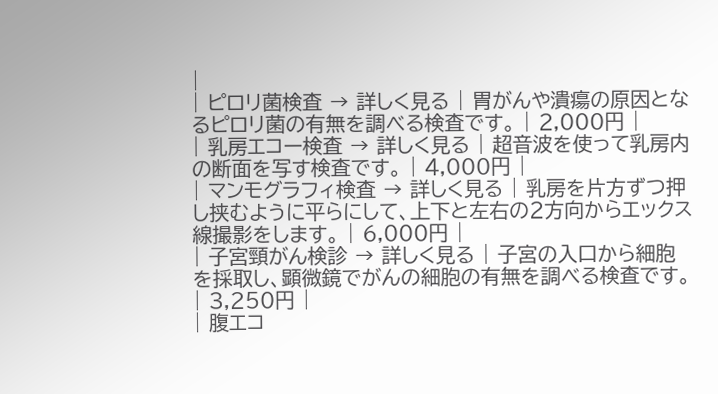|
| ピロリ菌検査 → 詳しく見る | 胃がんや潰瘍の原因となるピロリ菌の有無を調べる検査です。 | 2,000円 |
| 乳房エコー検査 → 詳しく見る | 超音波を使って乳房内の断面を写す検査です。 | 4,000円 |
| マンモグラフィ検査 → 詳しく見る | 乳房を片方ずつ押し挟むように平らにして、上下と左右の2方向からエックス線撮影をします。 | 6,000円 |
| 子宮頸がん検診 → 詳しく見る | 子宮の入口から細胞を採取し、顕微鏡でがんの細胞の有無を調べる検査です。 | 3,250円 |
| 腹エコ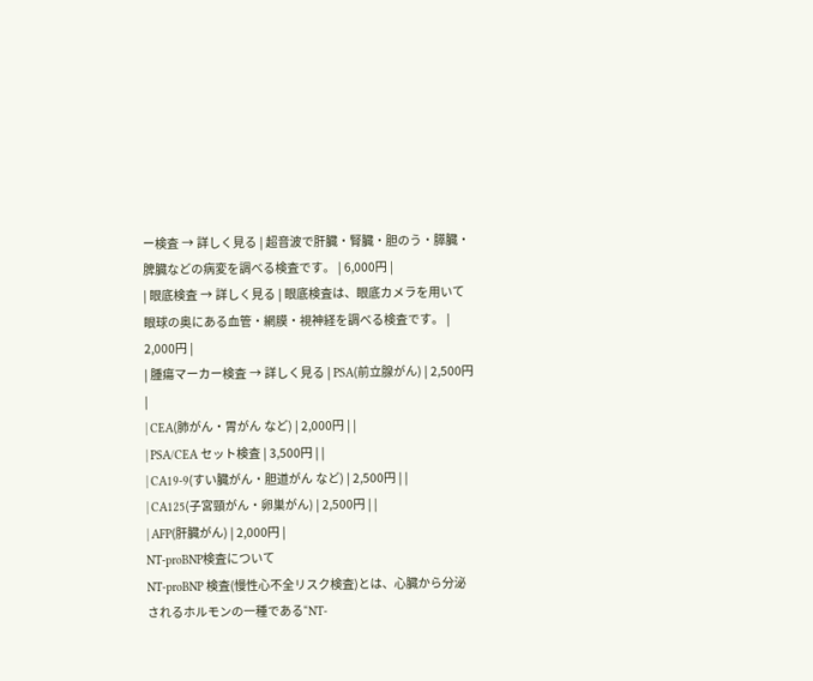ー検査 → 詳しく見る | 超音波で肝臓・腎臓・胆のう・膵臓・脾臓などの病変を調べる検査です。 | 6,000円 |
| 眼底検査 → 詳しく見る | 眼底検査は、眼底カメラを用いて眼球の奥にある血管・網膜・視神経を調べる検査です。 | 2,000円 |
| 腫瘍マーカー検査 → 詳しく見る | PSA(前立腺がん) | 2,500円 |
| CEA(肺がん・胃がん など) | 2,000円 | |
| PSA/CEA セット検査 | 3,500円 | |
| CA19-9(すい臓がん・胆道がん など) | 2,500円 | |
| CA125(子宮頸がん・卵巣がん) | 2,500円 | |
| AFP(肝臓がん) | 2,000円 |
NT-proBNP検査について
NT-proBNP 検査(慢性心不全リスク検査)とは、心臓から分泌されるホルモンの一種である“NT-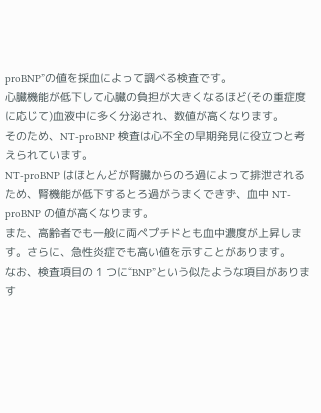proBNP”の値を採血によって調べる検査です。
心臓機能が低下して心臓の負担が大きくなるほど(その重症度に応じて)血液中に多く分泌され、数値が高くなります。
そのため、NT-proBNP 検査は心不全の早期発見に役立つと考えられています。
NT-proBNP はほとんどが腎臓からのろ過によって排泄されるため、腎機能が低下するとろ過がうまくできず、血中 NT-proBNP の値が高くなります。
また、高齢者でも一般に両ペプチドとも血中濃度が上昇します。さらに、急性炎症でも高い値を示すことがあります。
なお、検査項目の 1 つに“BNP”という似たような項目があります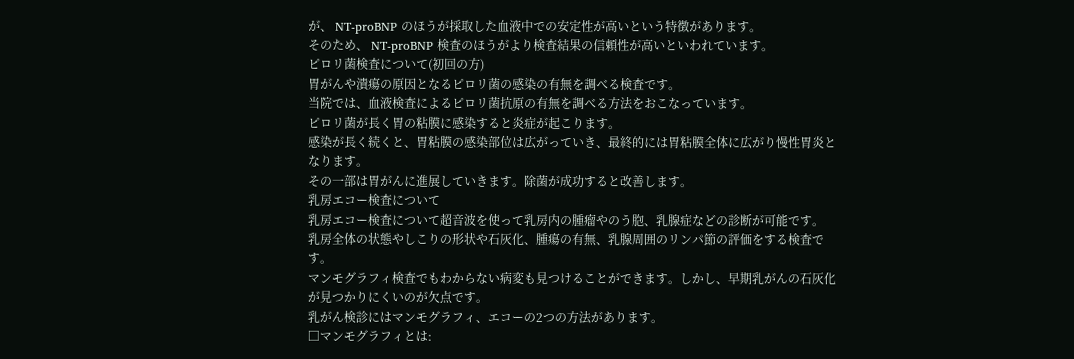が、 NT-proBNP のほうが採取した血液中での安定性が高いという特徴があります。
そのため、 NT-proBNP 検査のほうがより検査結果の信頼性が高いといわれています。
ピロリ菌検査について(初回の方)
胃がんや潰瘍の原因となるピロリ菌の感染の有無を調べる検査です。
当院では、血液検査によるピロリ菌抗原の有無を調べる方法をおこなっています。
ピロリ菌が長く胃の粘膜に感染すると炎症が起こります。
感染が長く続くと、胃粘膜の感染部位は広がっていき、最終的には胃粘膜全体に広がり慢性胃炎となります。
その一部は胃がんに進展していきます。除菌が成功すると改善します。
乳房エコー検査について
乳房エコー検査について超音波を使って乳房内の腫瘤やのう胞、乳腺症などの診断が可能です。
乳房全体の状態やしこりの形状や石灰化、腫瘍の有無、乳腺周囲のリンパ節の評価をする検査です。
マンモグラフィ検査でもわからない病変も見つけることができます。しかし、早期乳がんの石灰化が見つかりにくいのが欠点です。
乳がん検診にはマンモグラフィ、エコーの2つの方法があります。
□マンモグラフィとは: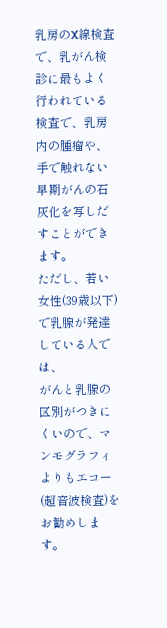乳房のX線検査で、乳がん検診に最もよく行われている検査で、乳房内の腫瘤や、手で触れない早期がんの石灰化を写しだすことができます。
ただし、若い女性(39歳以下)で乳腺が発達している人では、
がんと乳腺の区別がつきにくいので、マンモグラフィよりもエコー(超音波検査)をお勧めします。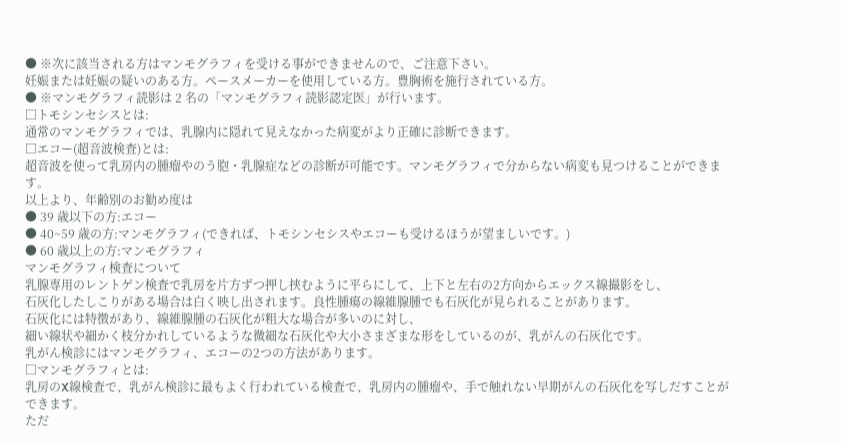● ※次に該当される方はマンモグラフィを受ける事ができませんので、ご注意下さい。
妊娠または妊娠の疑いのある方。ペースメーカーを使用している方。豊胸術を施行されている方。
● ※マンモグラフィ読影は 2 名の「マンモグラフィ読影認定医」が行います。
□トモシンセシスとは:
通常のマンモグラフィでは、乳腺内に隠れて見えなかった病変がより正確に診断できます。
□エコー(超音波検査)とは:
超音波を使って乳房内の腫瘤やのう胞・乳腺症などの診断が可能です。マンモグラフィで分からない病変も見つけることができます。
以上より、年齢別のお勧め度は
● 39 歳以下の方:エコー
● 40~59 歳の方:マンモグラフィ(できれば、トモシンセシスやエコーも受けるほうが望ましいです。)
● 60 歳以上の方:マンモグラフィ
マンモグラフィ検査について
乳腺専用のレントゲン検査で乳房を片方ずつ押し挟むように平らにして、上下と左右の2方向からエックス線撮影をし、
石灰化したしこりがある場合は白く映し出されます。良性腫瘍の線維腺腫でも石灰化が見られることがあります。
石灰化には特徴があり、線維腺腫の石灰化が粗大な場合が多いのに対し、
細い線状や細かく枝分かれしているような微細な石灰化や大小さまざまな形をしているのが、乳がんの石灰化です。
乳がん検診にはマンモグラフィ、エコーの2つの方法があります。
□マンモグラフィとは:
乳房のX線検査で、乳がん検診に最もよく行われている検査で、乳房内の腫瘤や、手で触れない早期がんの石灰化を写しだすことができます。
ただ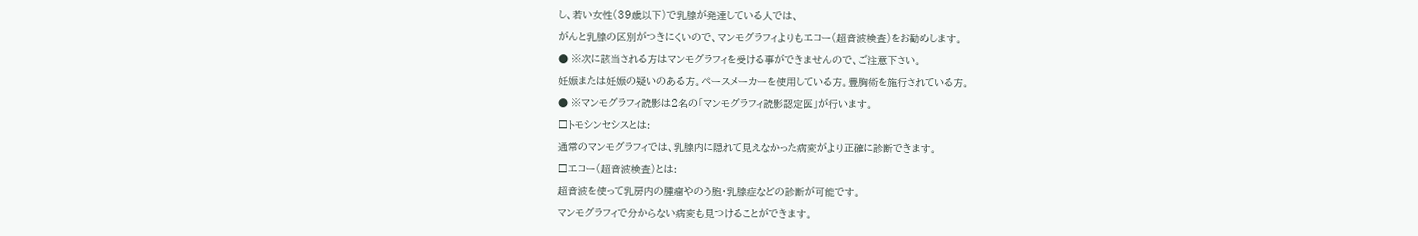し、若い女性(39歳以下)で乳腺が発達している人では、
がんと乳腺の区別がつきにくいので、マンモグラフィよりもエコー(超音波検査)をお勧めします。
● ※次に該当される方はマンモグラフィを受ける事ができませんので、ご注意下さい。
妊娠または妊娠の疑いのある方。ペースメーカーを使用している方。豊胸術を施行されている方。
● ※マンモグラフィ読影は2名の「マンモグラフィ読影認定医」が行います。
□トモシンセシスとは:
通常のマンモグラフィでは、乳腺内に隠れて見えなかった病変がより正確に診断できます。
□エコー(超音波検査)とは:
超音波を使って乳房内の腫瘤やのう胞・乳腺症などの診断が可能です。
マンモグラフィで分からない病変も見つけることができます。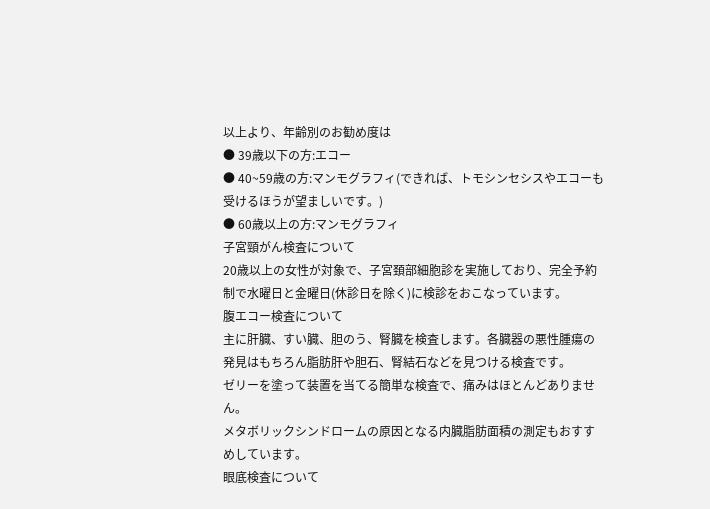以上より、年齢別のお勧め度は
● 39歳以下の方:エコー
● 40~59歳の方:マンモグラフィ(できれば、トモシンセシスやエコーも受けるほうが望ましいです。)
● 60歳以上の方:マンモグラフィ
子宮頸がん検査について
20歳以上の女性が対象で、子宮頚部細胞診を実施しており、完全予約制で水曜日と金曜日(休診日を除く)に検診をおこなっています。
腹エコー検査について
主に肝臓、すい臓、胆のう、腎臓を検査します。各臓器の悪性腫瘍の発見はもちろん脂肪肝や胆石、腎結石などを見つける検査です。
ゼリーを塗って装置を当てる簡単な検査で、痛みはほとんどありません。
メタボリックシンドロームの原因となる内臓脂肪面積の測定もおすすめしています。
眼底検査について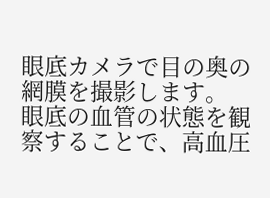眼底カメラで目の奥の網膜を撮影します。
眼底の血管の状態を観察することで、高血圧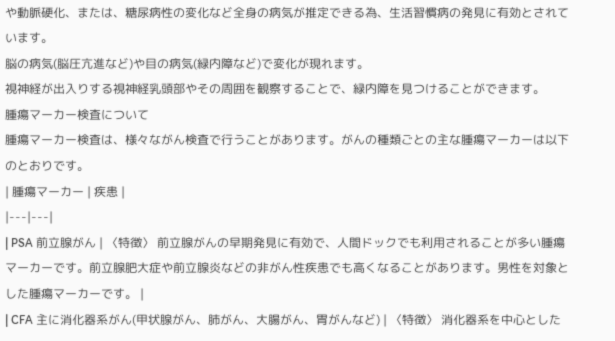や動脈硬化、または、糖尿病性の変化など全身の病気が推定できる為、生活習慣病の発見に有効とされています。
脳の病気(脳圧亢進など)や目の病気(緑内障など)で変化が現れます。
視神経が出入りする視神経乳頭部やその周囲を観察することで、緑内障を見つけることができます。
腫瘍マーカー検査について
腫瘍マーカー検査は、様々ながん検査で行うことがあります。がんの種類ごとの主な腫瘍マーカーは以下のとおりです。
| 腫瘍マーカー | 疾患 |
|---|---|
| PSA 前立腺がん | 〈特徴〉 前立腺がんの早期発見に有効で、人間ドックでも利用されることが多い腫瘍マーカーです。前立腺肥大症や前立腺炎などの非がん性疾患でも高くなることがあります。男性を対象とした腫瘍マーカーです。 |
| CFA 主に消化器系がん(甲状腺がん、肺がん、大腸がん、胃がんなど) | 〈特徴〉 消化器系を中心とした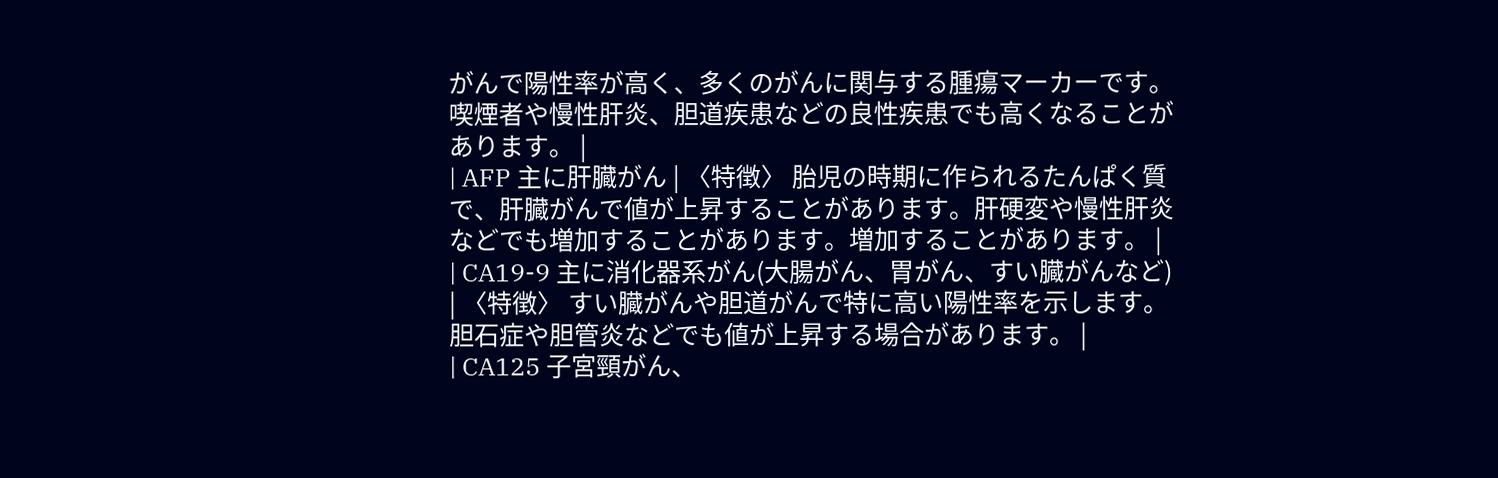がんで陽性率が高く、多くのがんに関与する腫瘍マーカーです。喫煙者や慢性肝炎、胆道疾患などの良性疾患でも高くなることがあります。 |
| AFP 主に肝臓がん | 〈特徴〉 胎児の時期に作られるたんぱく質で、肝臓がんで値が上昇することがあります。肝硬変や慢性肝炎などでも増加することがあります。増加することがあります。 |
| CA19-9 主に消化器系がん(大腸がん、胃がん、すい臓がんなど) | 〈特徴〉 すい臓がんや胆道がんで特に高い陽性率を示します。胆石症や胆管炎などでも値が上昇する場合があります。 |
| CA125 子宮頸がん、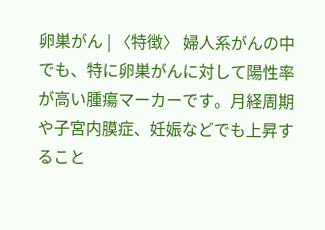卵巣がん | 〈特徴〉 婦人系がんの中でも、特に卵巣がんに対して陽性率が高い腫瘍マーカーです。月経周期や子宮内膜症、妊娠などでも上昇すること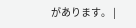があります。 |